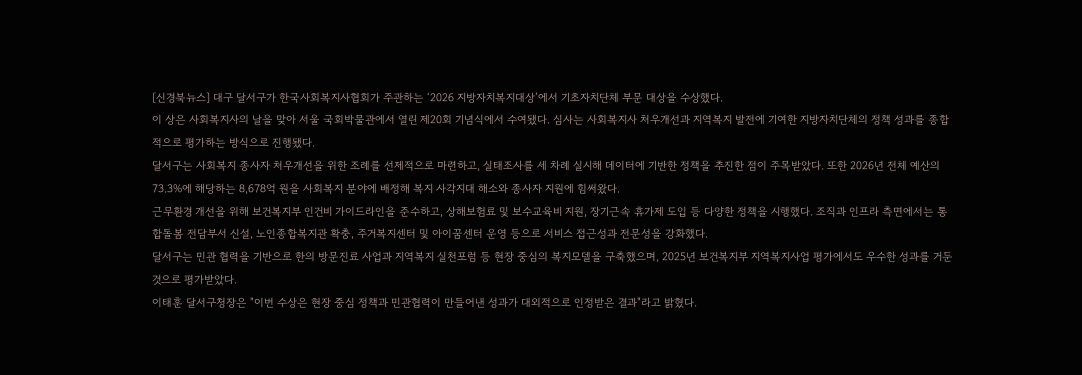[신경북뉴스] 대구 달서구가 한국사회복지사협회가 주관하는 ‘2026 지방자치복지대상’에서 기초자치단체 부문 대상을 수상했다.
이 상은 사회복지사의 날을 맞아 서울 국회박물관에서 열린 제20회 기념식에서 수여됐다. 심사는 사회복지사 처우개선과 지역복지 발전에 기여한 지방자치단체의 정책 성과를 종합적으로 평가하는 방식으로 진행됐다.
달서구는 사회복지 종사자 처우개선을 위한 조례를 선제적으로 마련하고, 실태조사를 세 차례 실시해 데이터에 기반한 정책을 추진한 점이 주목받았다. 또한 2026년 전체 예산의 73.3%에 해당하는 8,678억 원을 사회복지 분야에 배정해 복지 사각지대 해소와 종사자 지원에 힘써왔다.
근무환경 개선을 위해 보건복지부 인건비 가이드라인을 준수하고, 상해보험료 및 보수교육비 지원, 장기근속 휴가제 도입 등 다양한 정책을 시행했다. 조직과 인프라 측면에서는 통합돌봄 전담부서 신설, 노인종합복지관 확충, 주거복지센터 및 아이꿈센터 운영 등으로 서비스 접근성과 전문성을 강화했다.
달서구는 민관 협력을 기반으로 한의 방문진료 사업과 지역복지 실천포럼 등 현장 중심의 복지모델을 구축했으며, 2025년 보건복지부 지역복지사업 평가에서도 우수한 성과를 거둔 것으로 평가받았다.
이태훈 달서구청장은 "이번 수상은 현장 중심 정책과 민관협력이 만들어낸 성과가 대외적으로 인정받은 결과"라고 밝혔다.